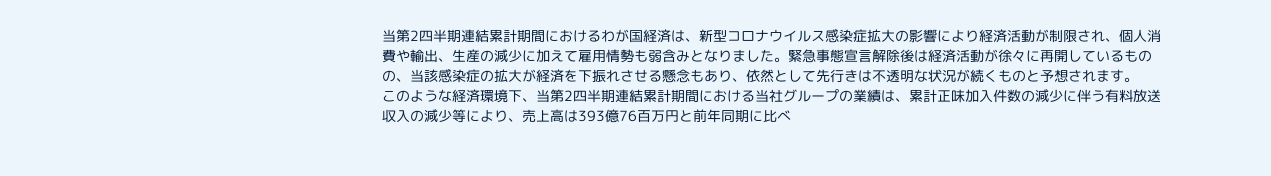当第2四半期連結累計期間におけるわが国経済は、新型コロナウイルス感染症拡大の影響により経済活動が制限され、個人消費や輸出、生産の減少に加えて雇用情勢も弱含みとなりました。緊急事態宣言解除後は経済活動が徐々に再開しているものの、当該感染症の拡大が経済を下振れさせる懸念もあり、依然として先行きは不透明な状況が続くものと予想されます。
このような経済環境下、当第2四半期連結累計期間における当社グループの業績は、累計正味加入件数の減少に伴う有料放送収入の減少等により、売上高は393億76百万円と前年同期に比べ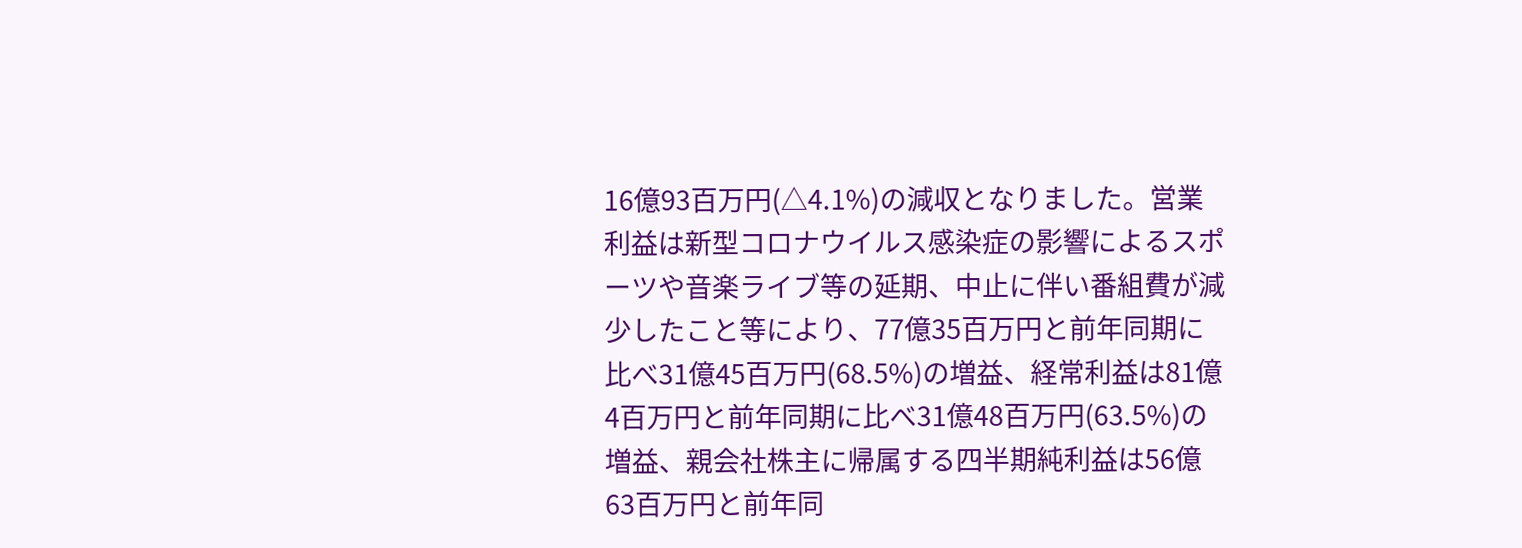16億93百万円(△4.1%)の減収となりました。営業利益は新型コロナウイルス感染症の影響によるスポーツや音楽ライブ等の延期、中止に伴い番組費が減少したこと等により、77億35百万円と前年同期に比べ31億45百万円(68.5%)の増益、経常利益は81億4百万円と前年同期に比べ31億48百万円(63.5%)の増益、親会社株主に帰属する四半期純利益は56億63百万円と前年同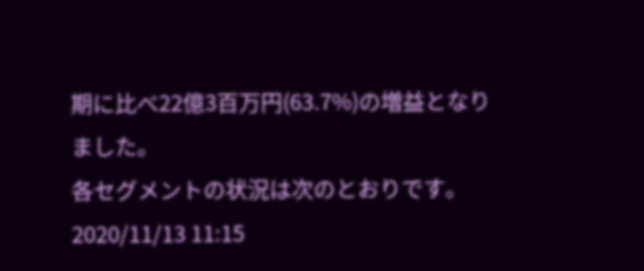期に比べ22億3百万円(63.7%)の増益となりました。
各セグメントの状況は次のとおりです。
2020/11/13 11:15